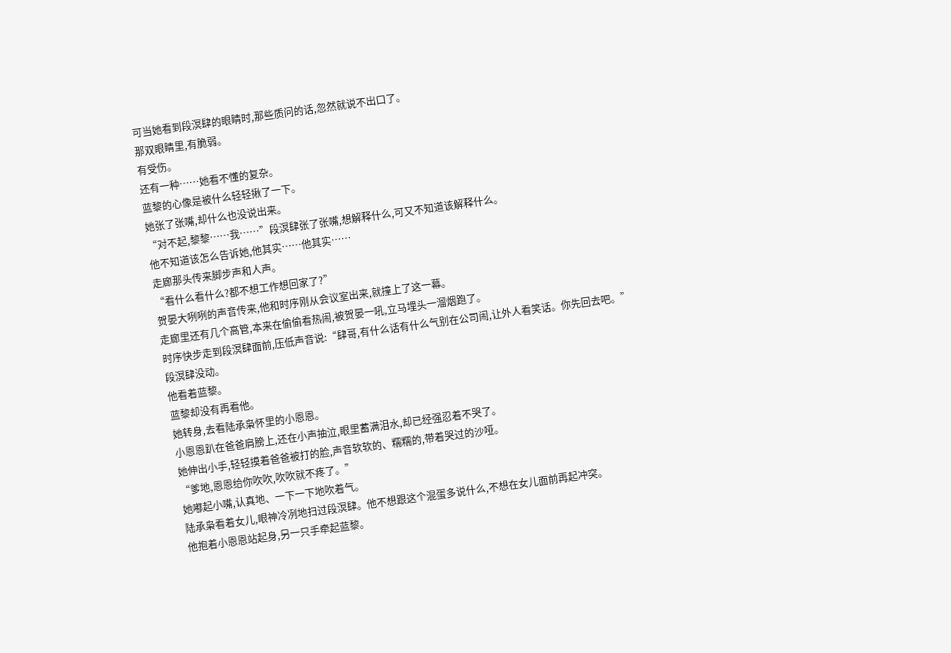可当她看到段溟肆的眼睛时,那些质问的话,忽然就说不出口了。
那双眼睛里,有脆弱。
有受伤。
还有一种……她看不懂的复杂。
蓝黎的心像是被什么轻轻揪了一下。
她张了张嘴,却什么也没说出来。
“对不起,黎黎……我……”段溟肆张了张嘴,想解释什么,可又不知道该解释什么。
他不知道该怎么告诉她,他其实……他其实……
走廊那头传来脚步声和人声。
“看什么看什么?都不想工作想回家了?”
贺晏大咧咧的声音传来,他和时序刚从会议室出来,就撞上了这一幕。
走廊里还有几个高管,本来在偷偷看热闹,被贺晏一吼,立马埋头一溜烟跑了。
时序快步走到段溟肆面前,压低声音说:“肆哥,有什么话有什么气别在公司闹,让外人看笑话。你先回去吧。”
段溟肆没动。
他看着蓝黎。
蓝黎却没有再看他。
她转身,去看陆承枭怀里的小恩恩。
小恩恩趴在爸爸肩膀上,还在小声抽泣,眼里蓄满泪水,却已经强忍着不哭了。
她伸出小手,轻轻摸着爸爸被打的脸,声音软软的、糯糯的,带着哭过的沙哑。
“爹地,恩恩给你吹吹,吹吹就不疼了。”
她嘟起小嘴,认真地、一下一下地吹着气。
陆承枭看着女儿,眼神冷冽地扫过段溟肆。他不想跟这个混蛋多说什么,不想在女儿面前再起冲突。
他抱着小恩恩站起身,另一只手牵起蓝黎。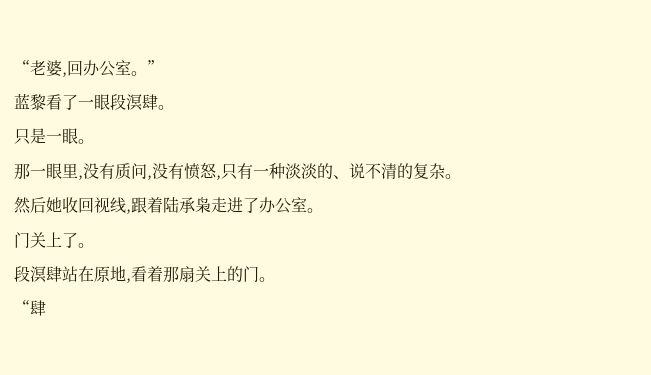“老婆,回办公室。”
蓝黎看了一眼段溟肆。
只是一眼。
那一眼里,没有质问,没有愤怒,只有一种淡淡的、说不清的复杂。
然后她收回视线,跟着陆承枭走进了办公室。
门关上了。
段溟肆站在原地,看着那扇关上的门。
“肆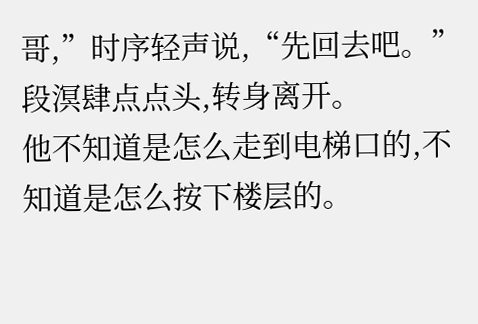哥,”时序轻声说,“先回去吧。”
段溟肆点点头,转身离开。
他不知道是怎么走到电梯口的,不知道是怎么按下楼层的。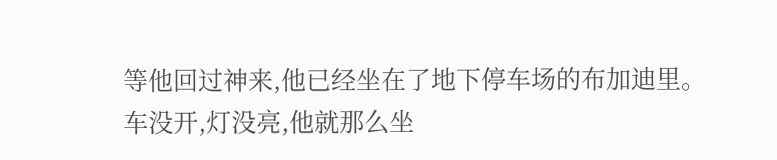等他回过神来,他已经坐在了地下停车场的布加迪里。
车没开,灯没亮,他就那么坐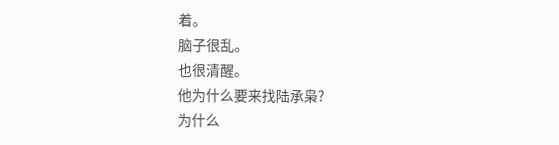着。
脑子很乱。
也很清醒。
他为什么要来找陆承枭?
为什么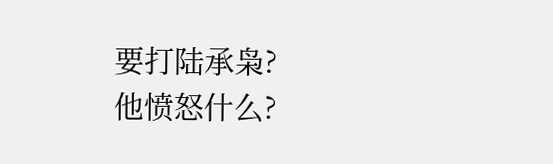要打陆承枭?
他愤怒什么?